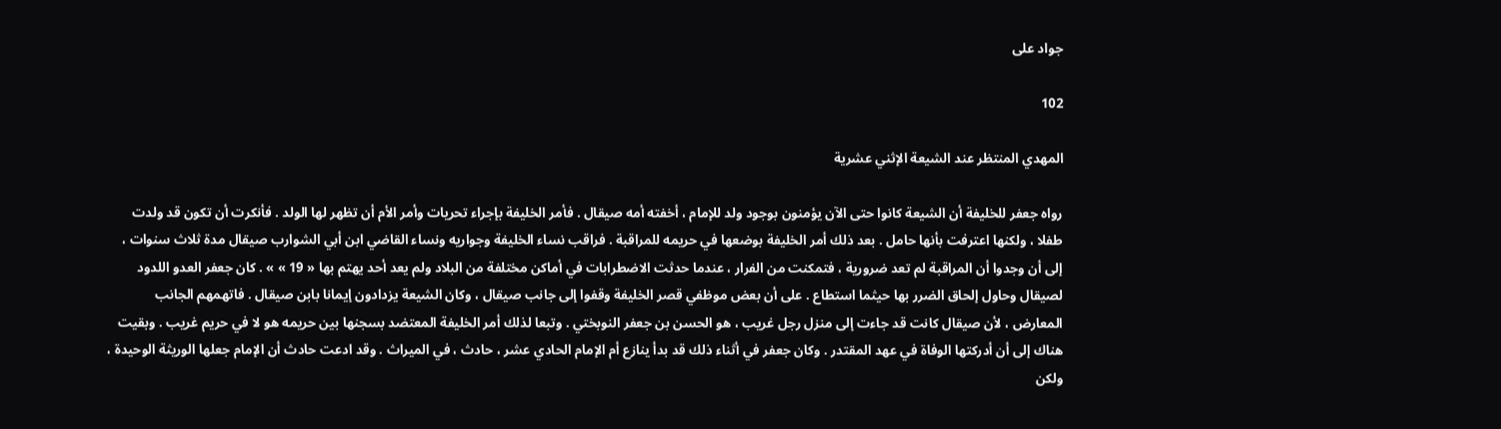جواد على

102

المهدي المنتظر عند الشيعة الإثني عشرية

رواه جعفر للخليفة أن الشيعة كانوا حتى الآن يؤمنون بوجود ولد للإمام ، أخفته أمه صيقال . فأمر الخليفة بإجراء تحريات وأمر الأم أن تظهر لها الولد . فأنكرت أن تكون قد ولدت طفلا ، ولكنها اعترفت بأنها حامل . بعد ذلك أمر الخليفة بوضعها في حريمه للمراقبة . فراقب نساء الخليفة وجواريه ونساء القاضي ابن أبي الشوارب صيقال مدة ثلاث سنوات ، إلى أن وجدوا أن المراقبة لم تعد ضرورية ، فتمكنت من الفرار ، عندما حدثت الاضطرابات في أماكن مختلفة من البلاد ولم يعد أحد يهتم بها « 19 » » . كان جعفر العدو اللدود لصيقال وحاول إلحاق الضرر بها حيثما استطاع . على أن بعض موظفي قصر الخليفة وقفوا إلى جانب صيقال ، وكان الشيعة يزدادون إيمانا بابن صيقال . فاتهمهم الجانب المعارض ، لأن صيقال كانت قد جاءت إلى منزل رجل غريب ، هو الحسن بن جعفر النوبختي . وتبعا لذلك أمر الخليفة المعتضد بسجنها بين حريمه هو لا في حريم غريب . وبقيت هناك إلى أن أدركتها الوفاة في عهد المقتدر . وكان جعفر في أثناء ذلك قد بدأ ينازع أم الإمام الحادي عشر ، حادث ، في الميراث . وقد ادعت حادث أن الإمام جعلها الوريثة الوحيدة ، ولكن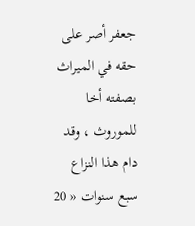جعفر أصر على حقه في الميراث بصفته أخا للموروث ، وقد دام هذا النزاع سبع سنوات « 20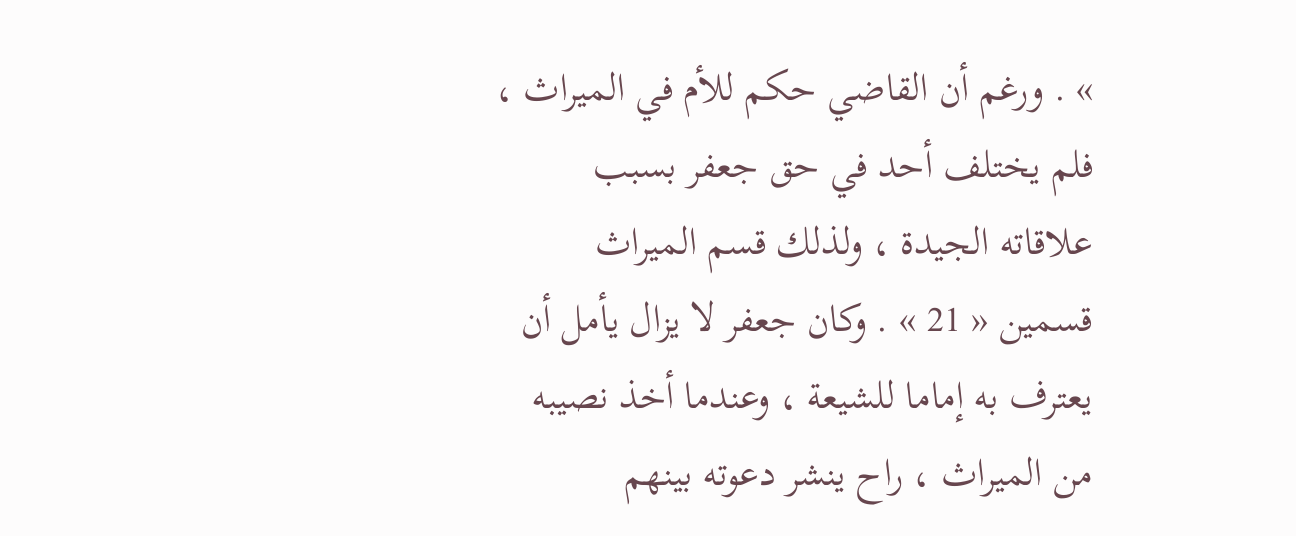» . ورغم أن القاضي حكم للأم في الميراث ، فلم يختلف أحد في حق جعفر بسبب علاقاته الجيدة ، ولذلك قسم الميراث قسمين « 21 » . وكان جعفر لا يزال يأمل أن يعترف به إماما للشيعة ، وعندما أخذ نصيبه من الميراث ، راح ينشر دعوته بينهم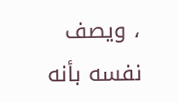، ويصف نفسه بأنه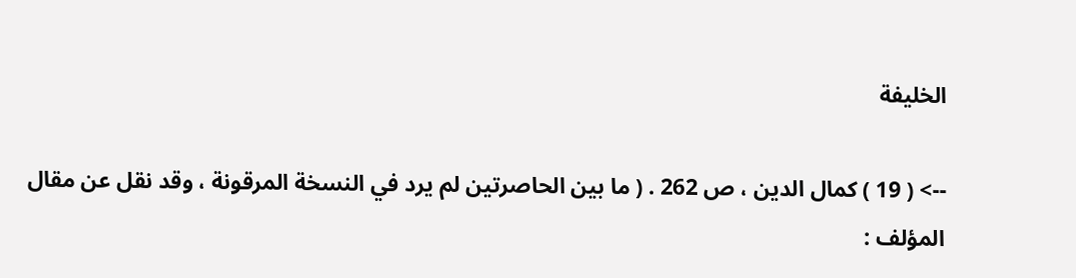الخليفة

--> ( 19 ) كمال الدين ، ص 262 . ( ما بين الحاصرتين لم يرد في النسخة المرقونة ، وقد نقل عن مقال المؤلف :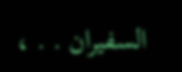السفيران . . ،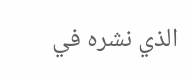الذي نشره في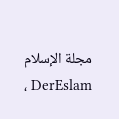مجلة الإسلام DerEslam ،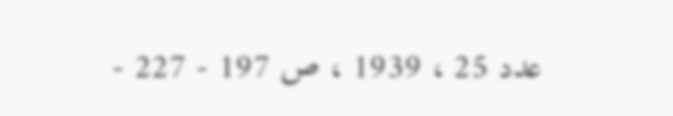عدد 25 ، 1939 ، ص 197 - 227 -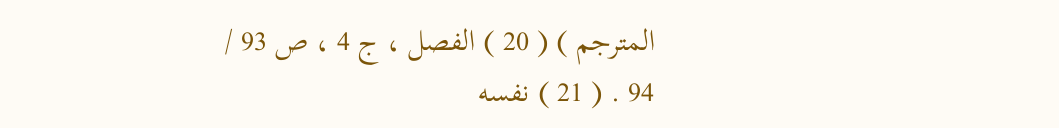المترجم ) ( 20 ) الفصل ، ج 4 ، ص 93 / 94 . ( 21 ) نفسه